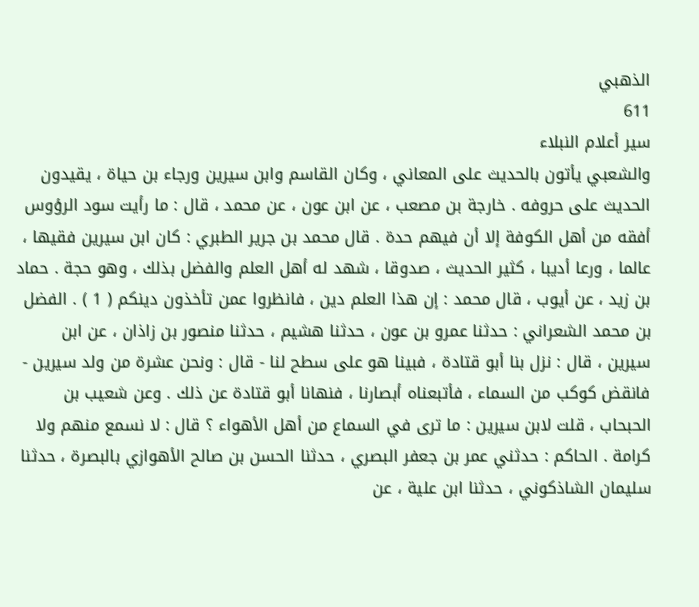الذهبي
611
سير أعلام النبلاء
والشعبي يأتون بالحديث على المعاني ، وكان القاسم وابن سيرين ورجاء بن حياة ، يقيدون الحديث على حروفه . خارجة بن مصعب ، عن ابن عون ، عن محمد ، قال : ما رأيت سود الرؤوس أفقه من أهل الكوفة إلا أن فيهم حدة . قال محمد بن جرير الطبري : كان ابن سيرين فقيها ، عالما ، ورعا أديبا ، كثير الحديث ، صدوقا ، شهد له أهل العلم والفضل بذلك ، وهو حجة . حماد بن زيد ، عن أيوب ، قال محمد : إن هذا العلم دين ، فانظروا عمن تأخذون دينكم ( 1 ) . الفضل بن محمد الشعراني : حدثنا عمرو بن عون ، حدثنا هشيم ، حدثنا منصور بن زاذان ، عن ابن سيرين ، قال : نزل بنا أبو قتادة ، فبينا هو على سطح لنا - قال : ونحن عشرة من ولد سيرين - فانقض كوكب من السماء ، فأتبعناه أبصارنا ، فنهانا أبو قتادة عن ذلك . وعن شعيب بن الحبحاب ، قلت لابن سيرين : ما ترى في السماع من أهل الأهواء ؟ قال : لا نسمع منهم ولا كرامة . الحاكم : حدثني عمر بن جعفر البصري ، حدثنا الحسن بن صالح الأهوازي بالبصرة ، حدثنا سليمان الشاذكوني ، حدثنا ابن علية ، عن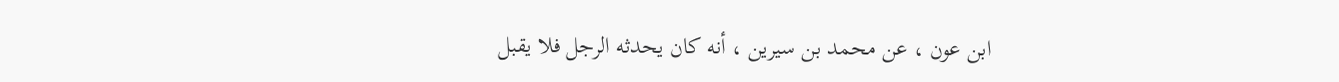ابن عون ، عن محمد بن سيرين ، أنه كان يحدثه الرجل فلا يقبل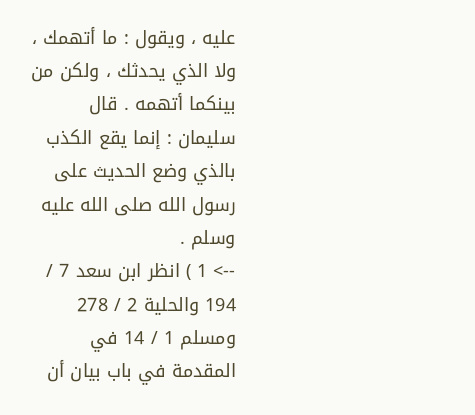عليه ، ويقول : ما أتهمك ، ولا الذي يحدثك ، ولكن من بينكما أتهمه . قال سليمان : إنما يقع الكذب بالذي وضع الحديث على رسول الله صلى الله عليه وسلم .
--> 1 ) انظر ابن سعد 7 / 194 والحلية 2 / 278 ومسلم 1 / 14 في المقدمة في باب بيان أن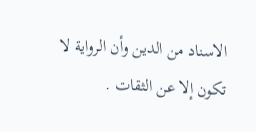الاسناد من الدين وأن الرواية لا تكون إلا عن الثقات .